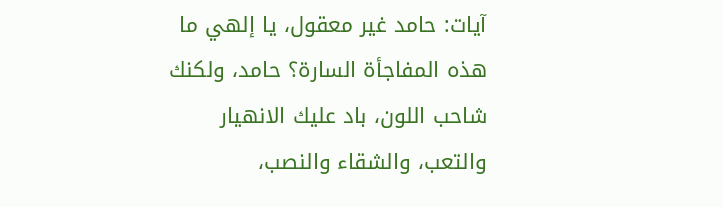آيات: حامد غير معقول، يا إلهي ما هذه المفاجأة السارة؟ حامد، ولكنك شاحب اللون، باد عليك الانهيار والتعب، والشقاء والنصب،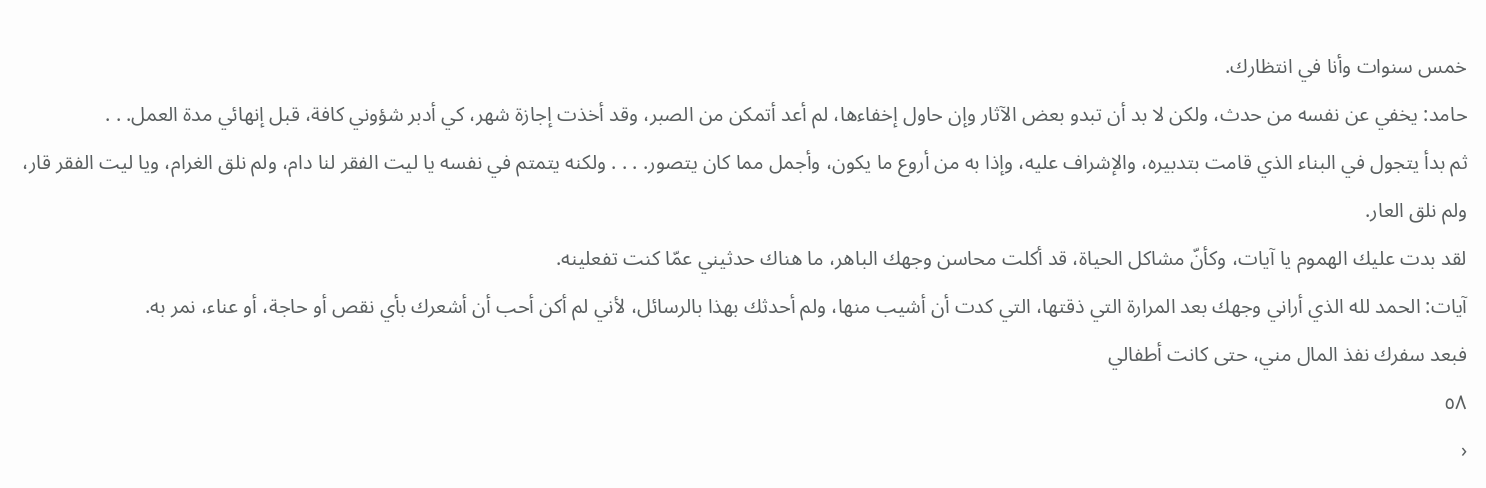خمس سنوات وأنا في انتظارك.
حامد: يخفي عن نفسه من حدث، ولكن لا بد أن تبدو بعض الآثار وإن حاول إخفاءها، لم أعد أتمكن من الصبر، وقد أخذت إجازة شهر، كي أدبر شؤوني كافة، قبل إنهائي مدة العمل. . .
ثم بدأ يتجول في البناء الذي قامت بتدبيره، والإشراف عليه، وإذا به من أروع ما يكون، وأجمل مما كان يتصور. . . . ولكنه يتمتم في نفسه يا ليت الفقر لنا دام، ولم نلق الغرام، ويا ليت الفقر قار، ولم نلق العار.
لقد بدت عليك الهموم يا آيات، وكأنّ مشاكل الحياة، قد أكلت محاسن وجهك الباهر، ما هناك حدثيني عمّا كنت تفعلينه.
آيات: الحمد لله الذي أراني وجهك بعد المرارة التي ذقتها، التي كدت أن أشيب منها، ولم أحدثك بهذا بالرسائل، لأني لم أكن أحب أن أشعرك بأي نقص أو حاجة، أو عناء، نمر به.
فبعد سفرك نفذ المال مني، حتى كانت أطفالي
٥٨
‹